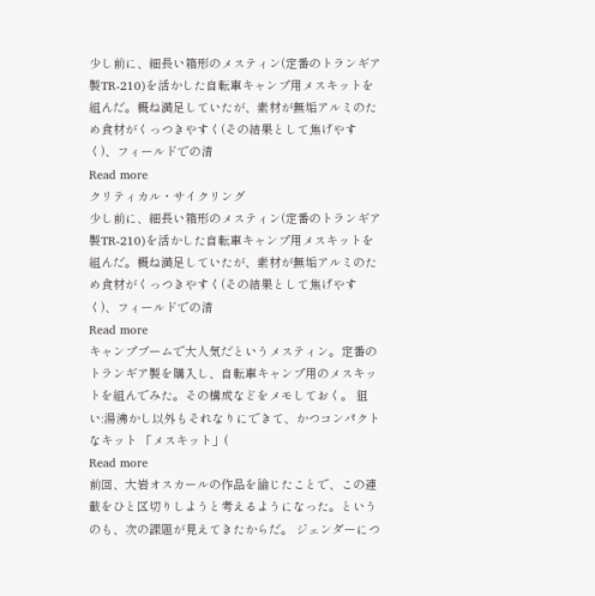少し前に、細長い箱形のメスティン(定番のトランギア製TR-210)を活かした自転車キャンプ用メスキットを組んだ。概ね満足していたが、素材が無垢アルミのため食材がくっつきやすく(その結果として焦げやすく)、フィールドでの清
Read more
クリティカル・サイクリング
少し前に、細長い箱形のメスティン(定番のトランギア製TR-210)を活かした自転車キャンプ用メスキットを組んだ。概ね満足していたが、素材が無垢アルミのため食材がくっつきやすく(その結果として焦げやすく)、フィールドでの清
Read more
キャンプブームで大人気だというメスティン。定番のトランギア製を購入し、自転車キャンプ用のメスキットを組んでみた。その構成などをメモしておく。 狙い:湯沸かし以外もそれなりにできて、かつコンパクトなキット 「メスキット」(
Read more
前回、大岩オスカールの作品を論じたことで、この連載をひと区切りしようと考えるようになった。というのも、次の課題が見えてきたからだ。 ジェンダーにつ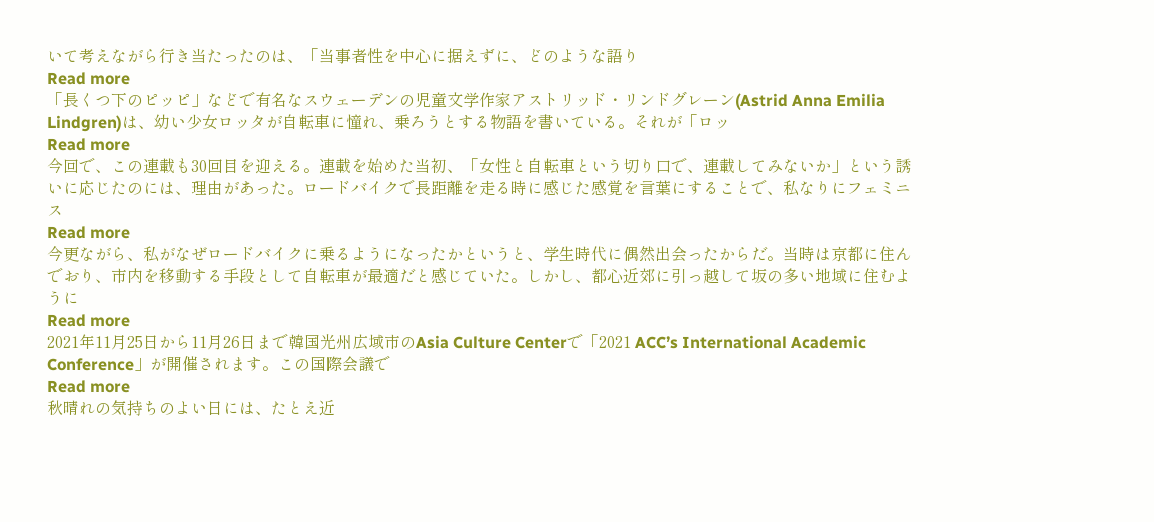いて考えながら行き当たったのは、「当事者性を中心に据えずに、どのような語り
Read more
「長くつ下のピッピ」などで有名なスウェーデンの児童文学作家アストリッド・リンドグレーン(Astrid Anna Emilia Lindgren)は、幼い少女ロッタが自転車に憧れ、乗ろうとする物語を書いている。それが「ロッ
Read more
今回で、この連載も30回目を迎える。連載を始めた当初、「女性と自転車という切り口で、連載してみないか」という誘いに応じたのには、理由があった。ロードバイクで長距離を走る時に感じた感覚を言葉にすることで、私なりにフェミニス
Read more
今更ながら、私がなぜロードバイクに乗るようになったかというと、学生時代に偶然出会ったからだ。当時は京都に住んでおり、市内を移動する手段として自転車が最適だと感じていた。しかし、都心近郊に引っ越して坂の多い地域に住むように
Read more
2021年11月25日から11月26日まで韓国光州広域市のAsia Culture Centerで「2021 ACC’s International Academic Conference」が開催されます。この国際会議で
Read more
秋晴れの気持ちのよい日には、たとえ近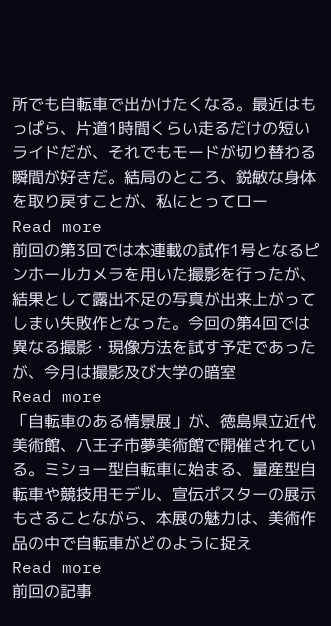所でも自転車で出かけたくなる。最近はもっぱら、片道1時間くらい走るだけの短いライドだが、それでもモードが切り替わる瞬間が好きだ。結局のところ、鋭敏な身体を取り戻すことが、私にとってロー
Read more
前回の第3回では本連載の試作1号となるピンホールカメラを用いた撮影を行ったが、結果として露出不足の写真が出来上がってしまい失敗作となった。今回の第4回では異なる撮影・現像方法を試す予定であったが、今月は撮影及び大学の暗室
Read more
「自転車のある情景展」が、徳島県立近代美術館、八王子市夢美術館で開催されている。ミショー型自転車に始まる、量産型自転車や競技用モデル、宣伝ポスターの展示もさることながら、本展の魅力は、美術作品の中で自転車がどのように捉え
Read more
前回の記事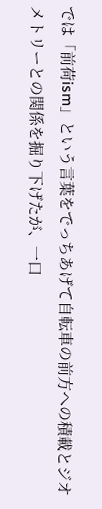では「前荷ism」という言葉をでっちあげて自転車の前方への積載とジオメトリーとの関係を掘り下げたが、一口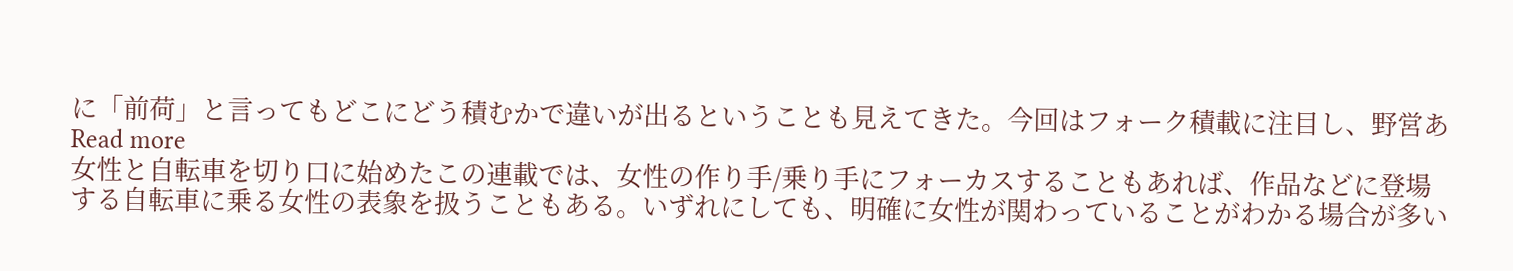に「前荷」と言ってもどこにどう積むかで違いが出るということも見えてきた。今回はフォーク積載に注目し、野営あ
Read more
女性と自転車を切り口に始めたこの連載では、女性の作り手/乗り手にフォーカスすることもあれば、作品などに登場する自転車に乗る女性の表象を扱うこともある。いずれにしても、明確に女性が関わっていることがわかる場合が多い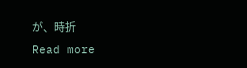が、時折
Read more